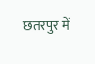छतरपुर में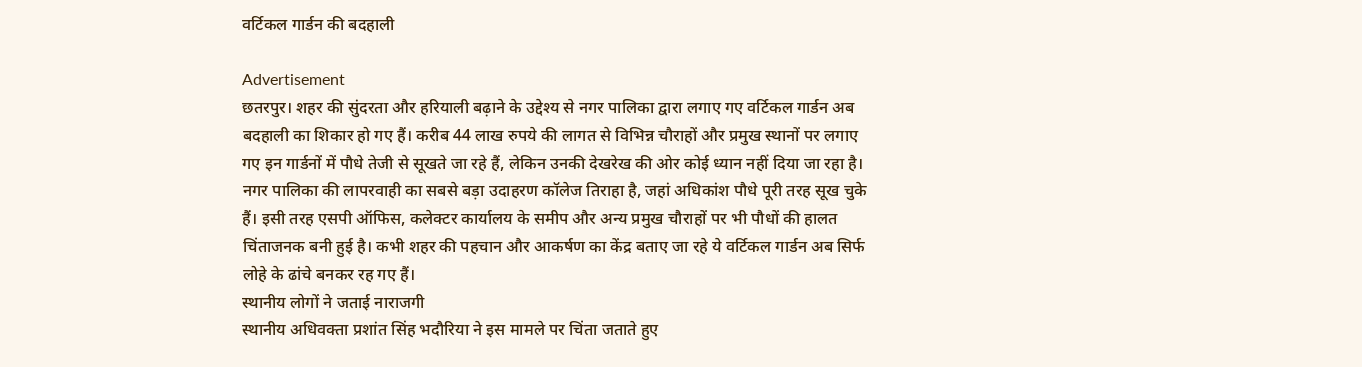वर्टिकल गार्डन की बदहाली

Advertisement
छतरपुर। शहर की सुंदरता और हरियाली बढ़ाने के उद्देश्य से नगर पालिका द्वारा लगाए गए वर्टिकल गार्डन अब बदहाली का शिकार हो गए हैं। करीब 44 लाख रुपये की लागत से विभिन्न चौराहों और प्रमुख स्थानों पर लगाए गए इन गार्डनों में पौधे तेजी से सूखते जा रहे हैं, लेकिन उनकी देखरेख की ओर कोई ध्यान नहीं दिया जा रहा है।
नगर पालिका की लापरवाही का सबसे बड़ा उदाहरण कॉलेज तिराहा है, जहां अधिकांश पौधे पूरी तरह सूख चुके हैं। इसी तरह एसपी ऑफिस, कलेक्टर कार्यालय के समीप और अन्य प्रमुख चौराहों पर भी पौधों की हालत चिंताजनक बनी हुई है। कभी शहर की पहचान और आकर्षण का केंद्र बताए जा रहे ये वर्टिकल गार्डन अब सिर्फ लोहे के ढांचे बनकर रह गए हैं।
स्थानीय लोगों ने जताई नाराजगी
स्थानीय अधिवक्ता प्रशांत सिंह भदौरिया ने इस मामले पर चिंता जताते हुए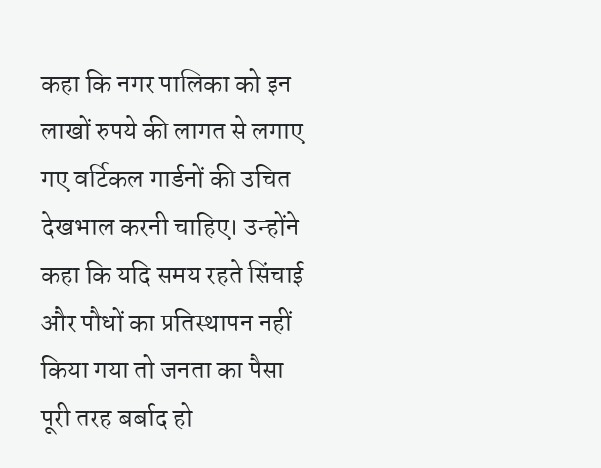कहा कि नगर पालिका को इन लाखों रुपये की लागत से लगाए गए वर्टिकल गार्डनों की उचित देखभाल करनी चाहिए। उन्होंने कहा कि यदि समय रहते सिंचाई और पौधों का प्रतिस्थापन नहीं किया गया तो जनता का पैसा पूरी तरह बर्बाद हो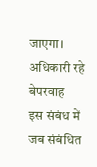जाएगा।
अधिकारी रहे बेपरवाह
इस संबंध में जब संबंधित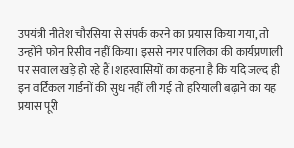उपयंत्री नीतेश चौरसिया से संपर्क करने का प्रयास किया गया, तो उन्होंने फोन रिसीव नहीं किया। इससे नगर पालिका की कार्यप्रणाली पर सवाल खड़े हो रहे हैं।शहरवासियों का कहना है कि यदि जल्द ही इन वर्टिकल गार्डनों की सुध नहीं ली गई तो हरियाली बढ़ाने का यह प्रयास पूरी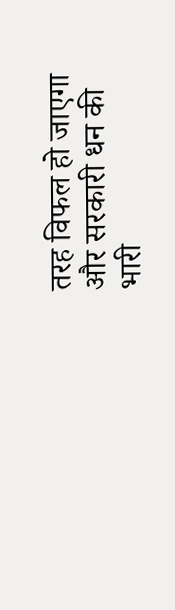तरह विफल हो जाएगा और सरकारी धन की भारी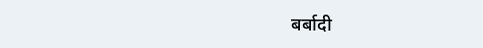बर्बादी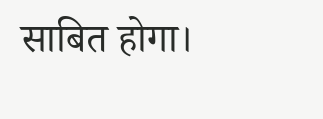साबित होगा।